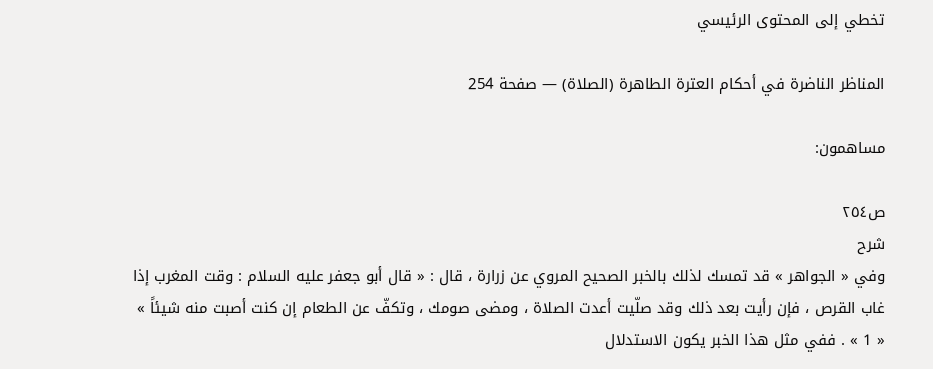تخطي إلى المحتوى الرئيسي

المناظر الناضرة في أحكام العترة الطاهرة (الصلاة) — صفحة 254

مساهمون:

ص٢٥٤
شرح
وفي « الجواهر » قد تمسك لذلك بالخبر الصحيح المروي عن زرارة ، قال : « قال أبو جعفر عليه السلام : وقت المغرب إذا غاب القرص ، فإن رأيت بعد ذلك وقد صلّيت أعدت الصلاة ، ومضى صومك ، وتكفّ عن الطعام إن كنت أصبت منه شيئاً » « 1 » . ففي مثل هذا الخبر يكون الاستدلال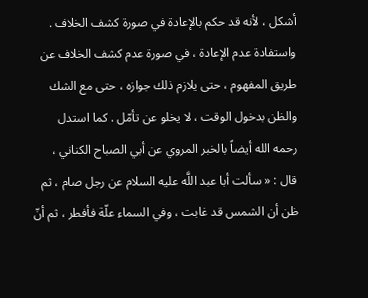أشكل ، لأنه قد حكم بالإعادة في صورة كشف الخلاف . واستفادة عدم الإعادة ، في صورة عدم كشف الخلاف عن طريق المفهوم ، حتى يلازم ذلك جوازه ، حتى مع الشك والظن بدخول الوقت ، لا يخلو عن تأمّل . كما استدل رحمه الله أيضاً بالخبر المروي عن أبي الصباح الكناني ، قال : « سألت أبا عبد اللَّه عليه السلام عن رجل صام ، ثم ظن أن الشمس قد غابت ، وفي السماء علّة فأفطر ، ثم أنّ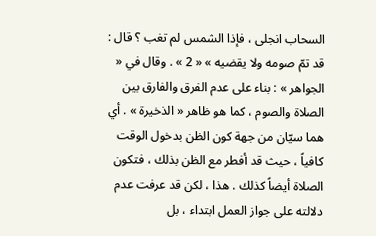السحاب انجلى ، فإذا الشمس لم تغب ؟ قال : قد تمّ صومه ولا يقضيه » « 2 » . وقال في « الجواهر » : بناء على عدم الفرق والفارق بين الصلاة والصوم ، كما هو ظاهر « الذخيرة » . أي هما سيّان من جهة كون الظن بدخول الوقت كافياً ، حيث قد أفطر مع الظن بذلك ، فتكون الصلاة أيضاً كذلك . هذا ، لكن قد عرفت عدم دلالته على جواز العمل ابتداء ، بل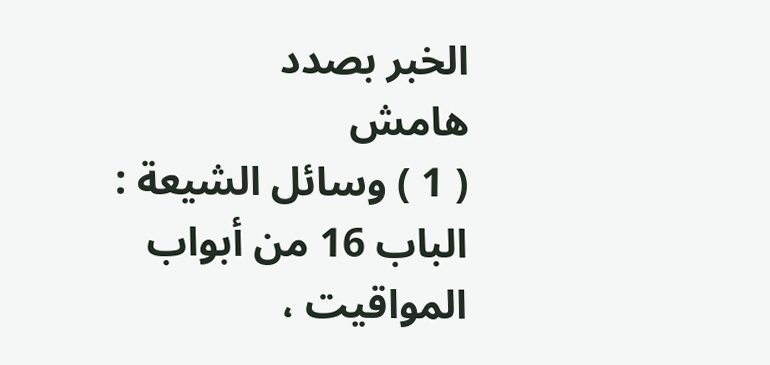الخبر بصدد
هامش
( 1 ) وسائل الشيعة : الباب 16 من أبواب المواقيت ،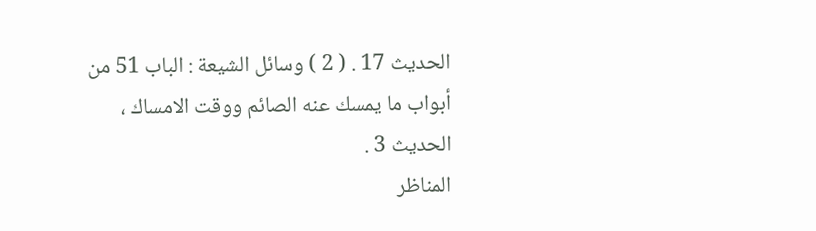الحديث 17 . ( 2 ) وسائل الشيعة : الباب 51 من أبواب ما يمسك عنه الصائم ووقت الامساك ، الحديث 3 .
المناظر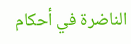الناضرة في أحكام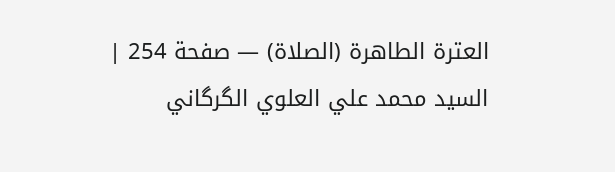العترة الطاهرة (الصلاة) — صفحة 254 | السيد محمد علي العلوي الگرگاني